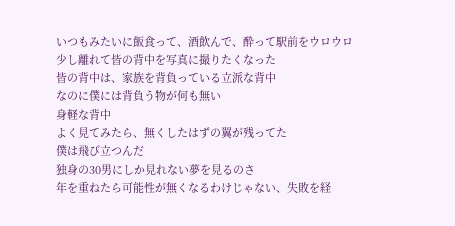いつもみたいに飯食って、酒飲んで、酔って駅前をウロウロ
少し離れて皆の背中を写真に撮りたくなった
皆の背中は、家族を背負っている立派な背中
なのに僕には背負う物が何も無い
身軽な背中
よく見てみたら、無くしたはずの翼が残ってた
僕は飛び立つんだ
独身の30男にしか見れない夢を見るのさ
年を重ねたら可能性が無くなるわけじゃない、失敗を経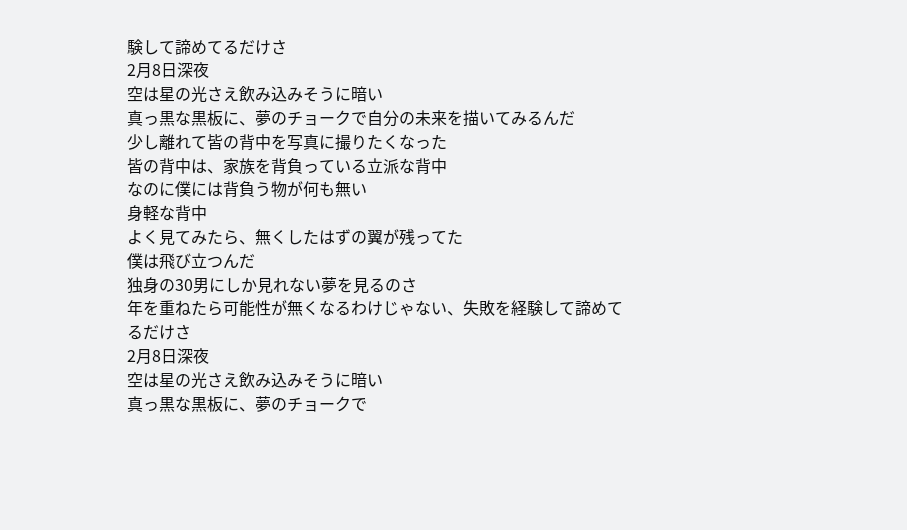験して諦めてるだけさ
2月8日深夜
空は星の光さえ飲み込みそうに暗い
真っ黒な黒板に、夢のチョークで自分の未来を描いてみるんだ
少し離れて皆の背中を写真に撮りたくなった
皆の背中は、家族を背負っている立派な背中
なのに僕には背負う物が何も無い
身軽な背中
よく見てみたら、無くしたはずの翼が残ってた
僕は飛び立つんだ
独身の30男にしか見れない夢を見るのさ
年を重ねたら可能性が無くなるわけじゃない、失敗を経験して諦めてるだけさ
2月8日深夜
空は星の光さえ飲み込みそうに暗い
真っ黒な黒板に、夢のチョークで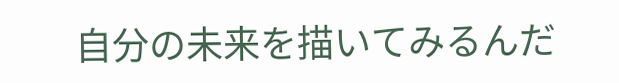自分の未来を描いてみるんだ